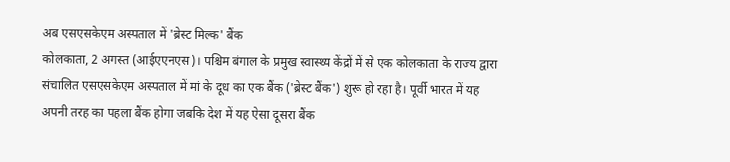अब एसएसकेएम अस्पताल में 'ब्रेस्ट मिल्क' बैंक
कोलकाता, 2 अगस्त (आईएएनएस)। पश्चिम बंगाल के प्रमुख स्वास्थ्य केंद्रों में से एक कोलकाता के राज्य द्वारा संचालित एसएसकेएम अस्पताल में मां के दूध का एक बैंक ('ब्रेस्ट बैंक') शुरू हो रहा है। पूर्वी भारत में यह अपनी तरह का पहला बैंक होगा जबकि देश में यह ऐसा दूसरा बैंक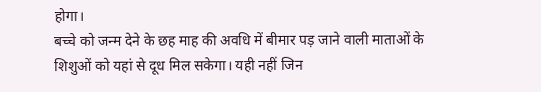होगा।
बच्चे को जन्म देने के छह माह की अवधि में बीमार पड़ जाने वाली माताओं के शिशुओं को यहां से दूध मिल सकेगा। यही नहीं जिन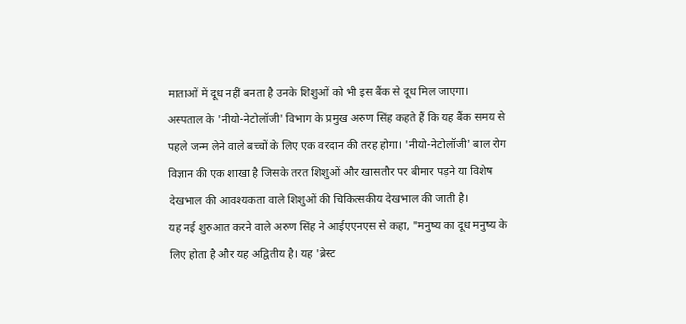माताओं में दूध नहीं बनता है उनके शिशुओं को भी इस बैंक से दूध मिल जाएगा।
अस्पताल के 'नीयो-नेटोलॉजी' विभाग के प्रमुख अरुण सिंह कहते हैं कि यह बैंक समय से पहले जन्म लेने वाले बच्चों के लिए एक वरदान की तरह होगा। 'नीयो-नेटोलॉजी' बाल रोग विज्ञान की एक शाखा है जिसके तरत शिशुओं और खासतौर पर बीमार पड़ने या विशेष देखभाल की आवश्यकता वाले शिशुओं की चिकित्सकीय देखभाल की जाती है।
यह नई शुरुआत करने वाले अरुण सिंह ने आईएएनएस से कहा, "मनुष्य का दूध मनुष्य के लिए होता है और यह अद्वितीय है। यह 'ब्रेस्ट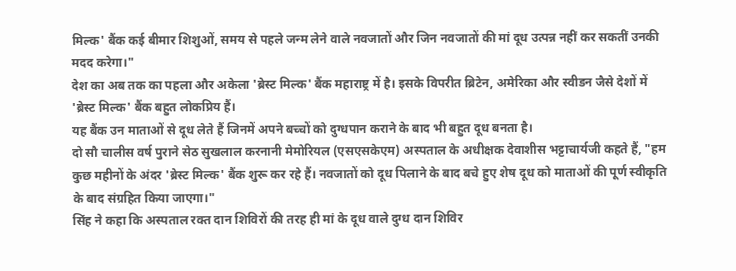मिल्क' बैंक कई बीमार शिशुओं, समय से पहले जन्म लेने वाले नवजातों और जिन नवजातों की मां दूध उत्पन्न नहीं कर सकतीं उनकी मदद करेगा।"
देश का अब तक का पहला और अकेला 'ब्रेस्ट मिल्क' बैंक महाराष्ट्र में है। इसके विपरीत ब्रिटेन, अमेरिका और स्वीडन जैसे देशों में 'ब्रेस्ट मिल्क' बैंक बहुत लोकप्रिय हैं।
यह बैंक उन माताओं से दूध लेते हैं जिनमें अपने बच्चों को दुग्धपान कराने के बाद भी बहुत दूध बनता है।
दो सौ चालीस वर्ष पुराने सेठ सुखलाल करनानी मेमोरियल (एसएसकेएम) अस्पताल के अधीक्षक देवाशीस भट्टाचार्यजी कहते हैं, "हम कुछ महीनों के अंदर 'ब्रेस्ट मिल्क' बैंक शुरू कर रहे हैं। नवजातों को दूध पिलाने के बाद बचे हुए शेष दूध को माताओं की पूर्ण स्वीकृति के बाद संग्रहित किया जाएगा।"
सिंह ने कहा कि अस्पताल रक्त दान शिविरों की तरह ही मां के दूध वाले दुग्ध दान शिविर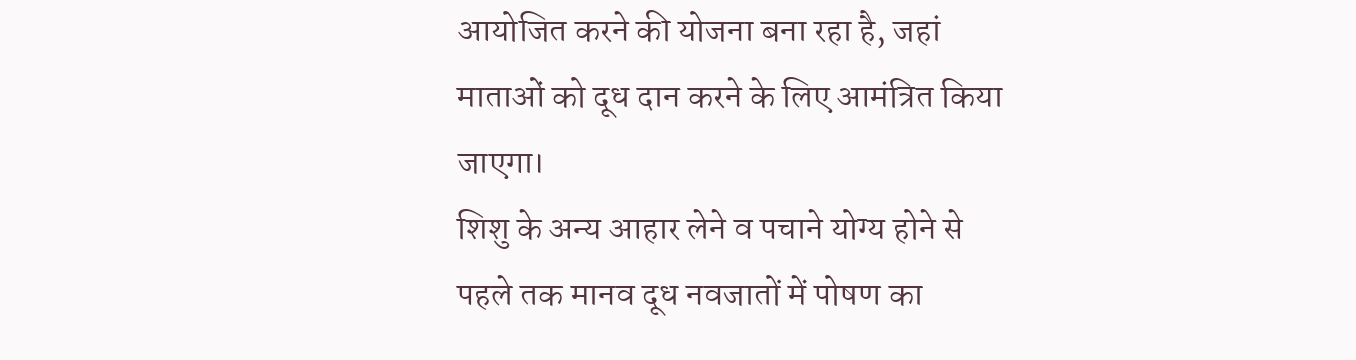आयोजित करने की योजना बना रहा है, जहां माताओं को दूध दान करने के लिए आमंत्रित किया जाएगा।
शिशु के अन्य आहार लेने व पचाने योग्य होने से पहले तक मानव दूध नवजातों में पोषण का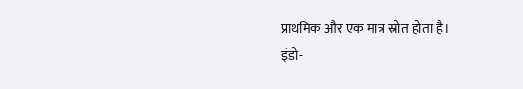प्राथमिक और एक मात्र स्रोत होता है।
इंडो-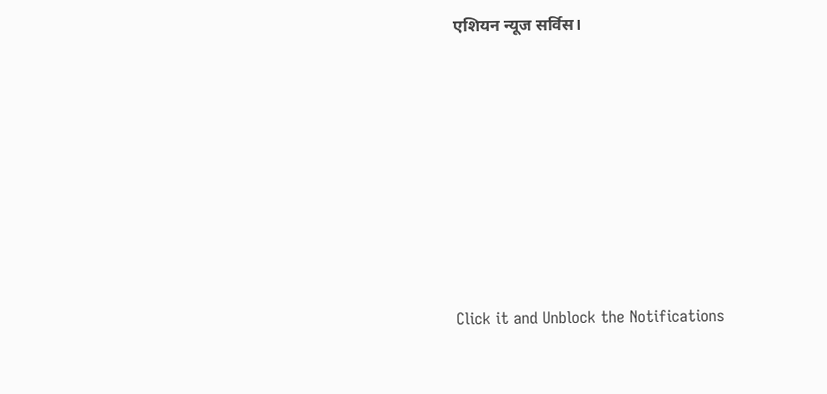एशियन न्यूज सर्विस।












Click it and Unblock the Notifications